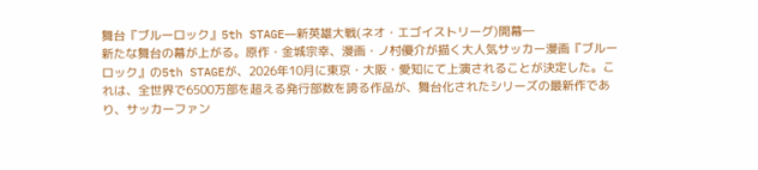舞台『ブルーロック』5th STAGE―新英雄大戦(ネオ・エゴイストリーグ)開幕―
新たな舞台の幕が上がる。原作・金城宗幸、漫画・ノ村優介が描く大人気サッカー漫画『ブルーロック』の5th STAGEが、2026年10月に東京・大阪・愛知にて上演されることが決定した。これは、全世界で6500万部を超える発行部数を誇る作品が、舞台化されたシリーズの最新作であり、サッカーファン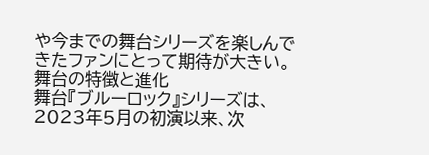や今までの舞台シリーズを楽しんできたファンにとって期待が大きい。
舞台の特徴と進化
舞台『ブルーロック』シリーズは、2023年5月の初演以来、次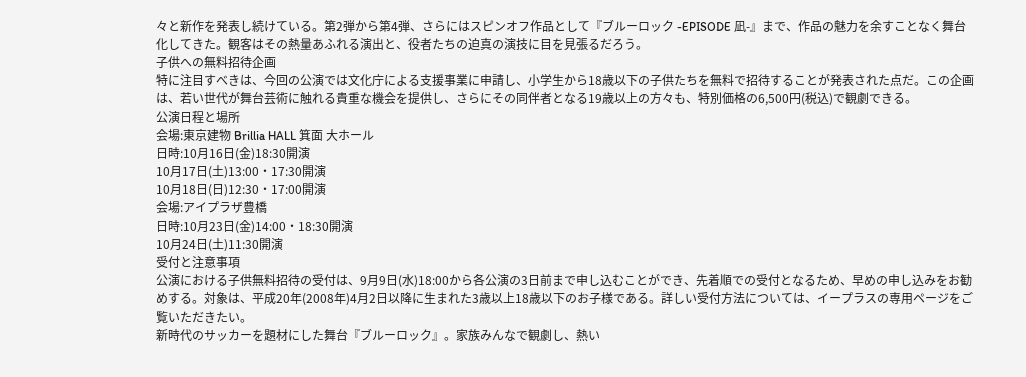々と新作を発表し続けている。第2弾から第4弾、さらにはスピンオフ作品として『ブルーロック -EPISODE 凪-』まで、作品の魅力を余すことなく舞台化してきた。観客はその熱量あふれる演出と、役者たちの迫真の演技に目を見張るだろう。
子供への無料招待企画
特に注目すべきは、今回の公演では文化庁による支援事業に申請し、小学生から18歳以下の子供たちを無料で招待することが発表された点だ。この企画は、若い世代が舞台芸術に触れる貴重な機会を提供し、さらにその同伴者となる19歳以上の方々も、特別価格の6,500円(税込)で観劇できる。
公演日程と場所
会場:東京建物 Brillia HALL 箕面 大ホール
日時:10月16日(金)18:30開演
10月17日(土)13:00・17:30開演
10月18日(日)12:30・17:00開演
会場:アイプラザ豊橋
日時:10月23日(金)14:00・18:30開演
10月24日(土)11:30開演
受付と注意事項
公演における子供無料招待の受付は、9月9日(水)18:00から各公演の3日前まで申し込むことができ、先着順での受付となるため、早めの申し込みをお勧めする。対象は、平成20年(2008年)4月2日以降に生まれた3歳以上18歳以下のお子様である。詳しい受付方法については、イープラスの専用ページをご覧いただきたい。
新時代のサッカーを題材にした舞台『ブルーロック』。家族みんなで観劇し、熱い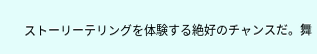ストーリーテリングを体験する絶好のチャンスだ。舞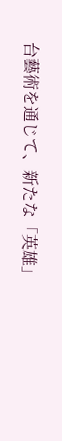台藝術を通じて、新たな「英雄」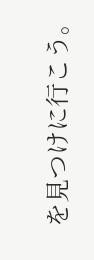を見つけに行こう。